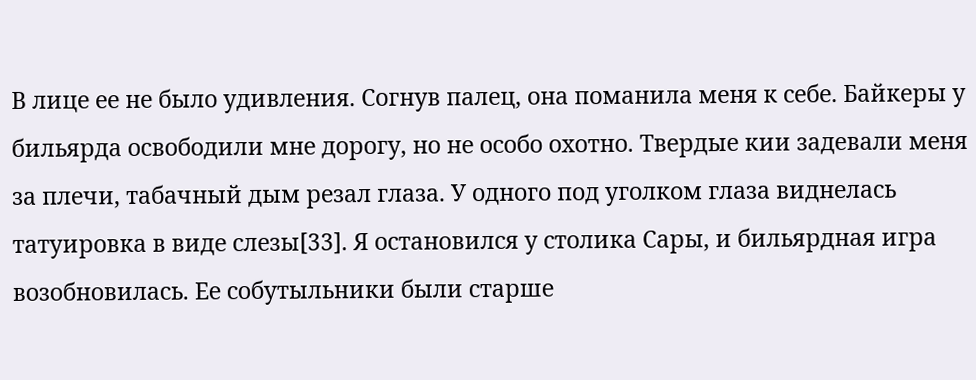В лице ее не было удивления. Согнув палец, она поманила меня к себе. Байкеры у бильярда освободили мне дорогу, но не особо охотно. Твердые кии задевали меня за плечи, табачный дым резал глаза. У одного под уголком глаза виднелась татуировка в виде слезы[33]. Я остановился у столика Сары, и бильярдная игра возобновилась. Ее собутыльники были старше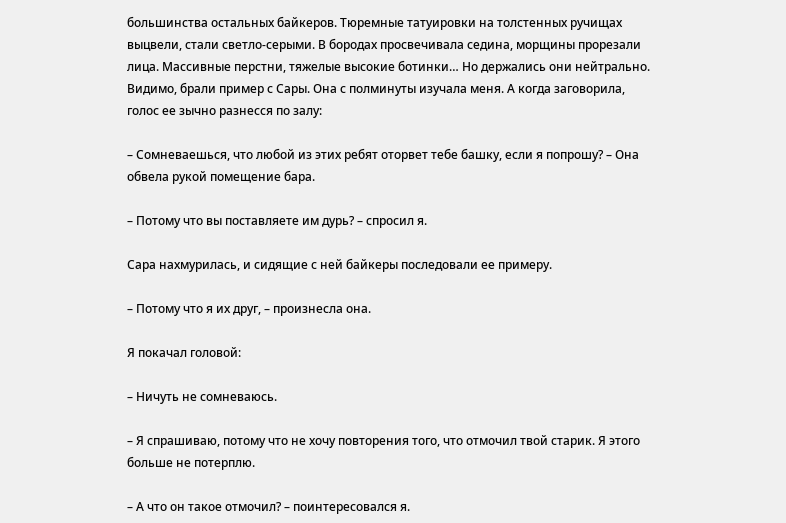большинства остальных байкеров. Тюремные татуировки на толстенных ручищах выцвели, стали светло-серыми. В бородах просвечивала седина, морщины прорезали лица. Массивные перстни, тяжелые высокие ботинки… Но держались они нейтрально. Видимо, брали пример с Сары. Она с полминуты изучала меня. А когда заговорила, голос ее зычно разнесся по залу:

– Сомневаешься, что любой из этих ребят оторвет тебе башку, если я попрошу? – Она обвела рукой помещение бара.

– Потому что вы поставляете им дурь? – спросил я.

Сара нахмурилась, и сидящие с ней байкеры последовали ее примеру.

– Потому что я их друг, – произнесла она.

Я покачал головой:

– Ничуть не сомневаюсь.

– Я спрашиваю, потому что не хочу повторения того, что отмочил твой старик. Я этого больше не потерплю.

– А что он такое отмочил? – поинтересовался я.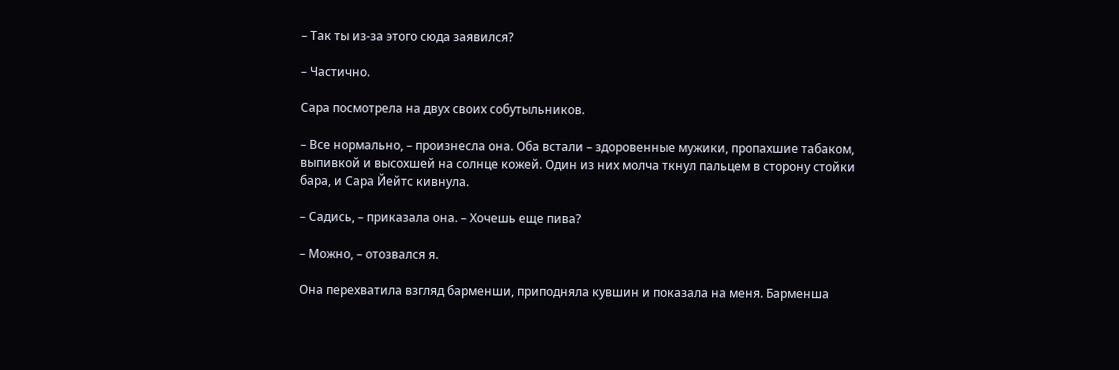– Так ты из-за этого сюда заявился?

– Частично.

Сара посмотрела на двух своих собутыльников.

– Все нормально, – произнесла она. Оба встали – здоровенные мужики, пропахшие табаком, выпивкой и высохшей на солнце кожей. Один из них молча ткнул пальцем в сторону стойки бара, и Сара Йейтс кивнула.

– Садись, – приказала она. – Хочешь еще пива?

– Можно, – отозвался я.

Она перехватила взгляд барменши, приподняла кувшин и показала на меня. Барменша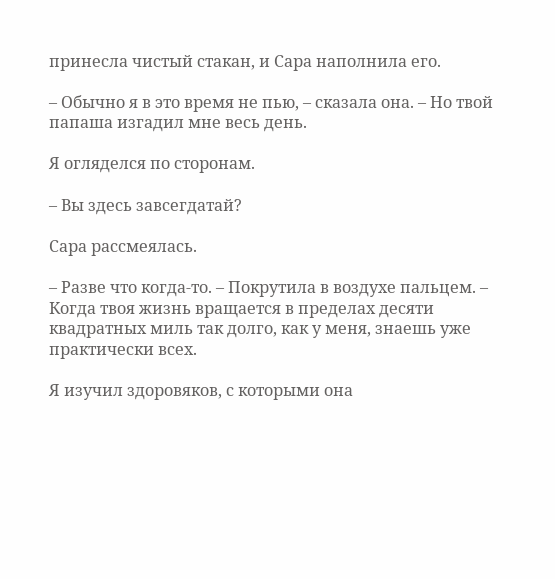принесла чистый стакан, и Сара наполнила его.

– Обычно я в это время не пью, – сказала она. – Но твой папаша изгадил мне весь день.

Я огляделся по сторонам.

– Вы здесь завсегдатай?

Сара рассмеялась.

– Разве что когда-то. – Покрутила в воздухе пальцем. – Когда твоя жизнь вращается в пределах десяти квадратных миль так долго, как у меня, знаешь уже практически всех.

Я изучил здоровяков, с которыми она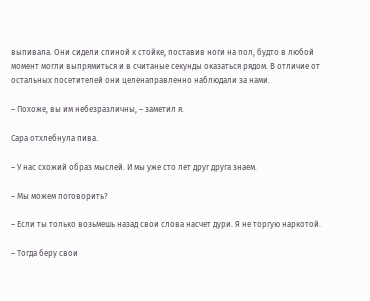выпивала. Они сидели спиной к стойке, поставив ноги на пол, будто в любой момент могли выпрямиться и в считаные секунды оказаться рядом. В отличие от остальных посетителей они целенаправленно наблюдали за нами.

– Похоже, вы им небезразличны, – заметил я.

Сара отхлебнула пива.

– У нас схожий образ мыслей. И мы уже сто лет друг друга знаем.

– Мы можем поговорить?

– Если ты только возьмешь назад свои слова насчет дури. Я не торгую наркотой.

– Тогда беру свои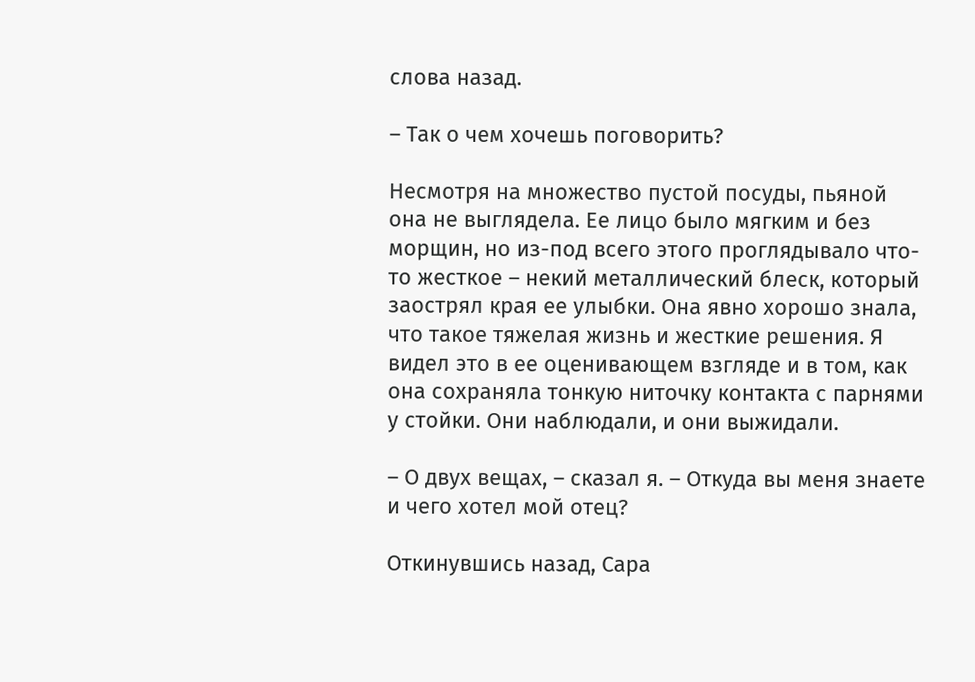слова назад.

– Так о чем хочешь поговорить?

Несмотря на множество пустой посуды, пьяной она не выглядела. Ее лицо было мягким и без морщин, но из-под всего этого проглядывало что-то жесткое – некий металлический блеск, который заострял края ее улыбки. Она явно хорошо знала, что такое тяжелая жизнь и жесткие решения. Я видел это в ее оценивающем взгляде и в том, как она сохраняла тонкую ниточку контакта с парнями у стойки. Они наблюдали, и они выжидали.

– О двух вещах, – сказал я. – Откуда вы меня знаете и чего хотел мой отец?

Откинувшись назад, Сара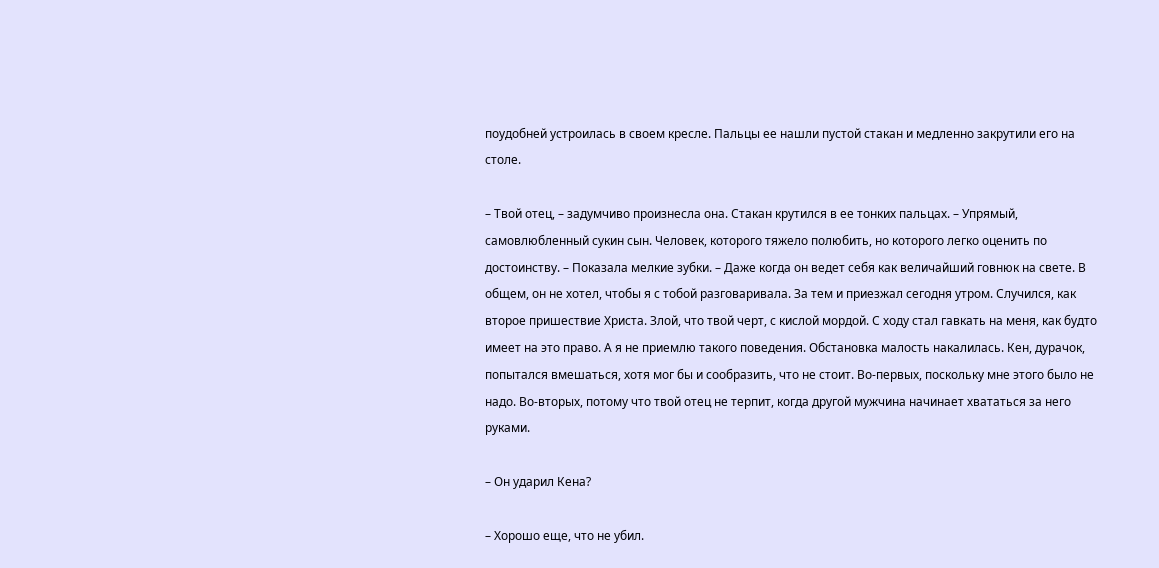поудобней устроилась в своем кресле. Пальцы ее нашли пустой стакан и медленно закрутили его на столе.

– Твой отец, – задумчиво произнесла она. Стакан крутился в ее тонких пальцах. – Упрямый, самовлюбленный сукин сын. Человек, которого тяжело полюбить, но которого легко оценить по достоинству. – Показала мелкие зубки. – Даже когда он ведет себя как величайший говнюк на свете. В общем, он не хотел, чтобы я с тобой разговаривала. За тем и приезжал сегодня утром. Случился, как второе пришествие Христа. Злой, что твой черт, с кислой мордой. С ходу стал гавкать на меня, как будто имеет на это право. А я не приемлю такого поведения. Обстановка малость накалилась. Кен, дурачок, попытался вмешаться, хотя мог бы и сообразить, что не стоит. Во-первых, поскольку мне этого было не надо. Во-вторых, потому что твой отец не терпит, когда другой мужчина начинает хвататься за него руками.

– Он ударил Кена?

– Хорошо еще, что не убил.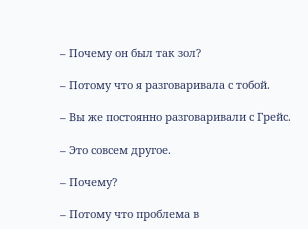– Почему он был так зол?

– Потому что я разговаривала с тобой.

– Вы же постоянно разговаривали с Грейс.

– Это совсем другое.

– Почему?

– Потому что проблема в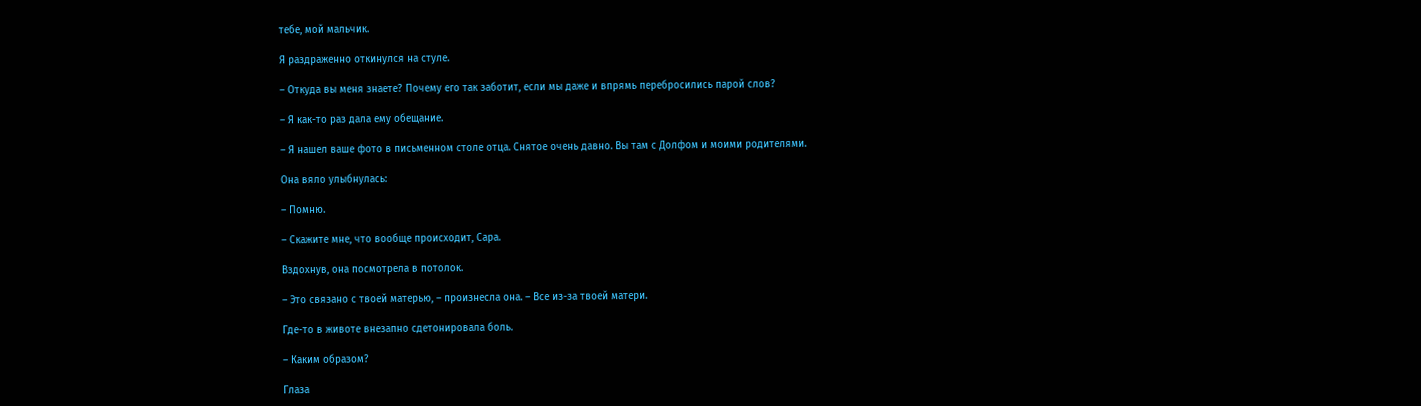тебе, мой мальчик.

Я раздраженно откинулся на стуле.

– Откуда вы меня знаете? Почему его так заботит, если мы даже и впрямь перебросились парой слов?

– Я как-то раз дала ему обещание.

– Я нашел ваше фото в письменном столе отца. Снятое очень давно. Вы там с Долфом и моими родителями.

Она вяло улыбнулась:

– Помню.

– Скажите мне, что вообще происходит, Сара.

Вздохнув, она посмотрела в потолок.

– Это связано с твоей матерью, – произнесла она. – Все из-за твоей матери.

Где-то в животе внезапно сдетонировала боль.

– Каким образом?

Глаза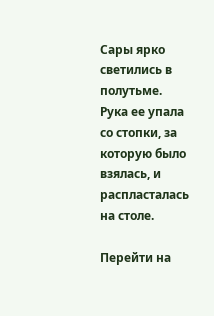Сары ярко светились в полутьме. Рука ее упала со стопки, за которую было взялась, и распласталась на столе.

Перейти на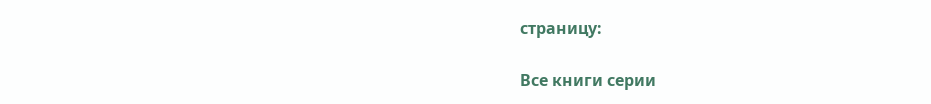страницу:

Все книги серии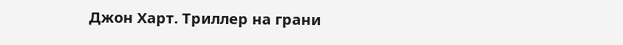Джон Харт. Триллер на грани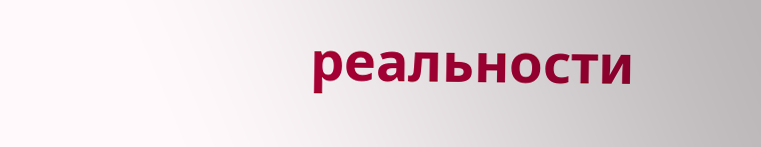реальности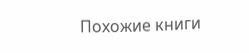Похожие книги